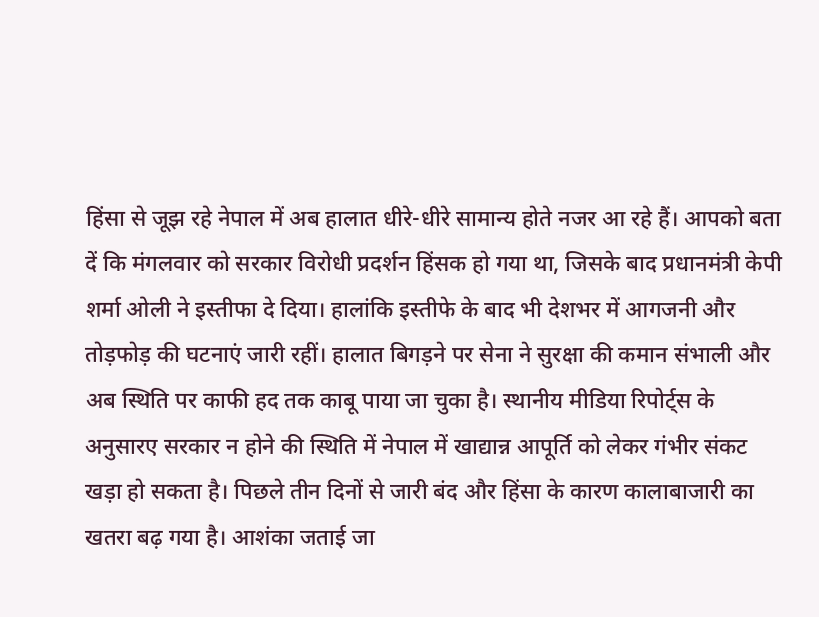हिंसा से जूझ रहे नेपाल में अब हालात धीरे-धीरे सामान्य होते नजर आ रहे हैं। आपको बता दें कि मंगलवार को सरकार विरोधी प्रदर्शन हिंसक हो गया था, जिसके बाद प्रधानमंत्री केपी शर्मा ओली ने इस्तीफा दे दिया। हालांकि इस्तीफे के बाद भी देशभर में आगजनी और तोड़फोड़ की घटनाएं जारी रहीं। हालात बिगड़ने पर सेना ने सुरक्षा की कमान संभाली और अब स्थिति पर काफी हद तक काबू पाया जा चुका है। स्थानीय मीडिया रिपोर्ट्स के अनुसारए सरकार न होने की स्थिति में नेपाल में खाद्यान्न आपूर्ति को लेकर गंभीर संकट खड़ा हो सकता है। पिछले तीन दिनों से जारी बंद और हिंसा के कारण कालाबाजारी का खतरा बढ़ गया है। आशंका जताई जा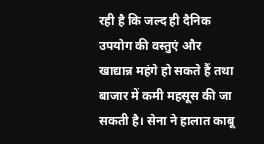रही है कि जल्द ही दैनिक उपयोग की वस्तुएं और खाद्यान्न महंगे हो सकते हैं तथा बाजार में कमी महसूस की जा सकती है। सेना ने हालात काबू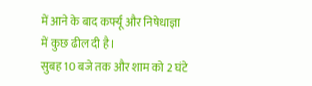में आने के बाद कर्फ्यू और निषेधाज्ञा में कुछ ढील दी है।
सुबह 10 बजे तक और शाम को 2 घंटे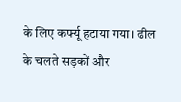के लिए कर्फ्यू हटाया गया। ढील के चलते सड़कों और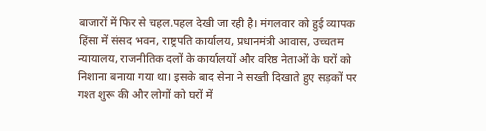बाजारों में फिर से चहल.पहल देखी जा रही है। मंगलवार को हुई व्यापक हिंसा में संसद भवन, राष्ट्रपति कार्यालय, प्रधानमंत्री आवास, उच्चतम न्यायालय, राजनीतिक दलों के कार्यालयों और वरिष्ठ नेताओं के घरों को निशाना बनाया गया था। इसके बाद सेना ने सख्ती दिखाते हुए सड़कों पर गश्त शुरू की और लोगों को घरों में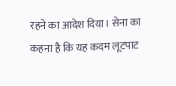रहने का आदेश दिया। सेना का कहना है कि यह कदम लूटपाट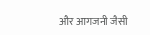और आगजनी जैसी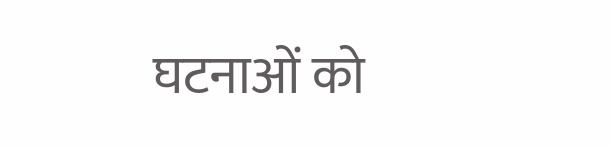घटनाओं को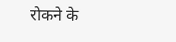रोकने के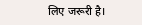लिए जरूरी है।